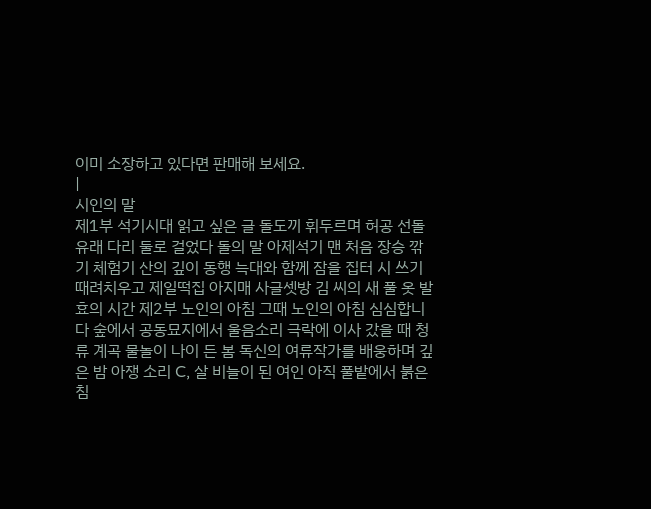이미 소장하고 있다면 판매해 보세요.
|
시인의 말
제1부 석기시대 읽고 싶은 글 돌도끼 휘두르며 허공 선돌 유래 다리 둘로 걸었다 돌의 말 아제석기 맨 처음 장승 깎기 체험기 산의 깊이 동행 늑대와 함께 잠을 집터 시 쓰기 때려치우고 제일떡집 아지매 사글셋방 김 씨의 새 풀 옷 발효의 시간 제2부 노인의 아침 그때 노인의 아침 심심합니다 숲에서 공동묘지에서 울음소리 극락에 이사 갔을 때 청류 계곡 물놀이 나이 든 봄 독신의 여류작가를 배웅하며 깊은 밤 아쟁 소리 C, 살 비늘이 된 여인 아직 풀밭에서 붉은 침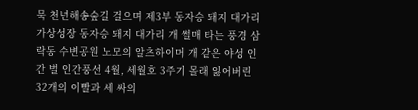묵 천년해송숲길 걸으며 제3부 동자승 돼지 대가리 가상성장 동자승 돼지 대가리 개 썰매 타는 풍경 삼락동 수변공원 노모의 알츠하이머 개 같은 야성 인간 벌 인간풍선 4월, 세월호 3주기 몰래 잃어버린 32개의 이빨과 세 싸의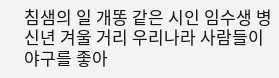침샘의 일 개똥 같은 시인 임수생 병신년 겨울 거리 우리나라 사람들이 야구를 좋아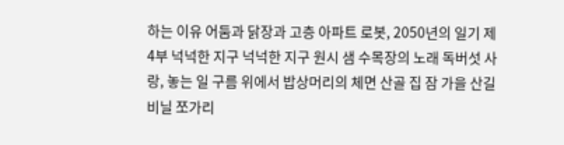하는 이유 어둠과 닭장과 고층 아파트 로봇, 2050년의 일기 제4부 넉넉한 지구 넉넉한 지구 원시 샘 수목장의 노래 독버섯 사랑, 놓는 일 구름 위에서 밥상머리의 체면 산골 집 잠 가을 산길 비닐 쪼가리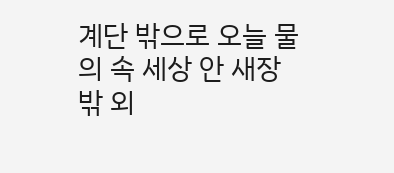계단 밖으로 오늘 물의 속 세상 안 새장 밖 외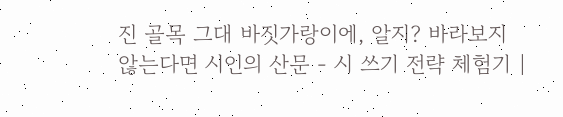진 골목 그대 바짓가랑이에, 알지? 바라보지 않는다면 시인의 산문 - 시 쓰기 전략 체험기 |